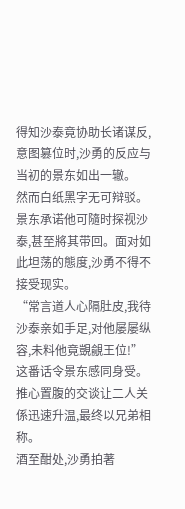得知沙泰竟协助长诸谋反,意图篡位时,沙勇的反应与当初的景东如出一辙。
然而白纸黑字无可辩驳。
景东承诺他可隨时探视沙泰,甚至將其带回。面对如此坦荡的態度,沙勇不得不接受现实。
“常言道人心隔肚皮,我待沙泰亲如手足,对他屡屡纵容,未料他竟覬覦王位!”
这番话令景东感同身受。
推心置腹的交谈让二人关係迅速升温,最终以兄弟相称。
酒至酣处,沙勇拍著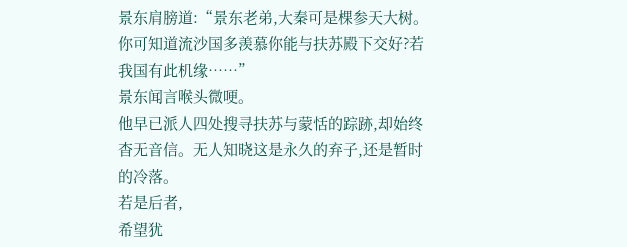景东肩膀道:“景东老弟,大秦可是棵参天大树。你可知道流沙国多羡慕你能与扶苏殿下交好?若我国有此机缘……”
景东闻言喉头微哽。
他早已派人四处搜寻扶苏与蒙恬的踪跡,却始终杳无音信。无人知晓这是永久的弃子,还是暂时的冷落。
若是后者,
希望犹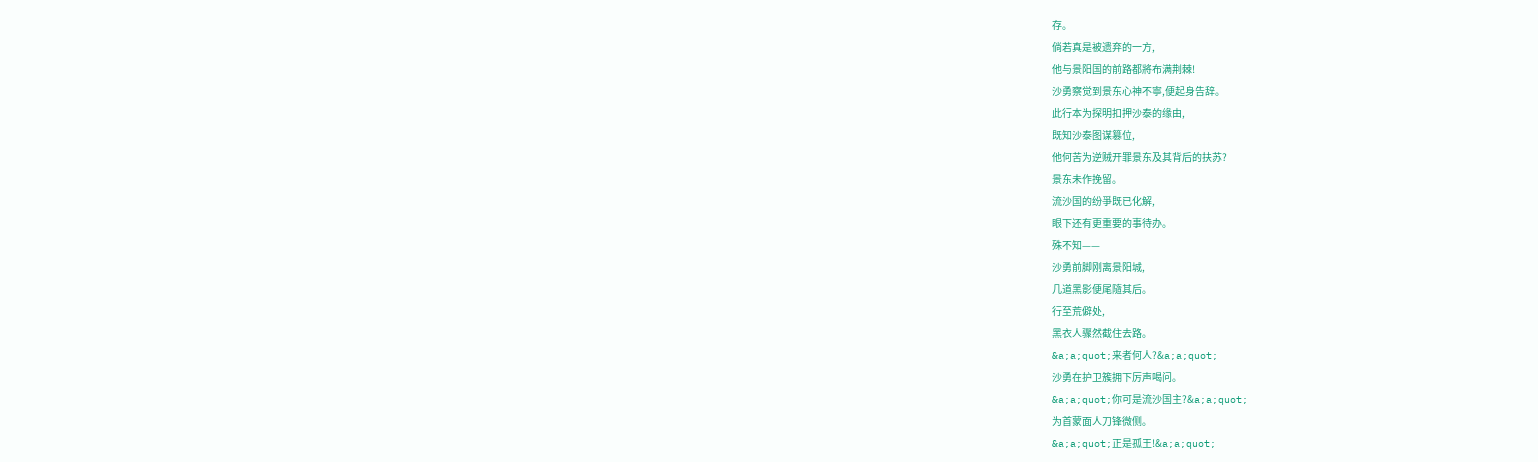存。
倘若真是被遗弃的一方,
他与景阳国的前路都將布满荆棘!
沙勇察觉到景东心神不寧,便起身告辞。
此行本为探明扣押沙泰的缘由,
既知沙泰图谋篡位,
他何苦为逆贼开罪景东及其背后的扶苏?
景东未作挽留。
流沙国的纷爭既已化解,
眼下还有更重要的事待办。
殊不知——
沙勇前脚刚离景阳城,
几道黑影便尾隨其后。
行至荒僻处,
黑衣人骤然截住去路。
&a;a;quot;来者何人?&a;a;quot;
沙勇在护卫簇拥下厉声喝问。
&a;a;quot;你可是流沙国主?&a;a;quot;
为首蒙面人刀锋微侧。
&a;a;quot;正是孤王!&a;a;quot;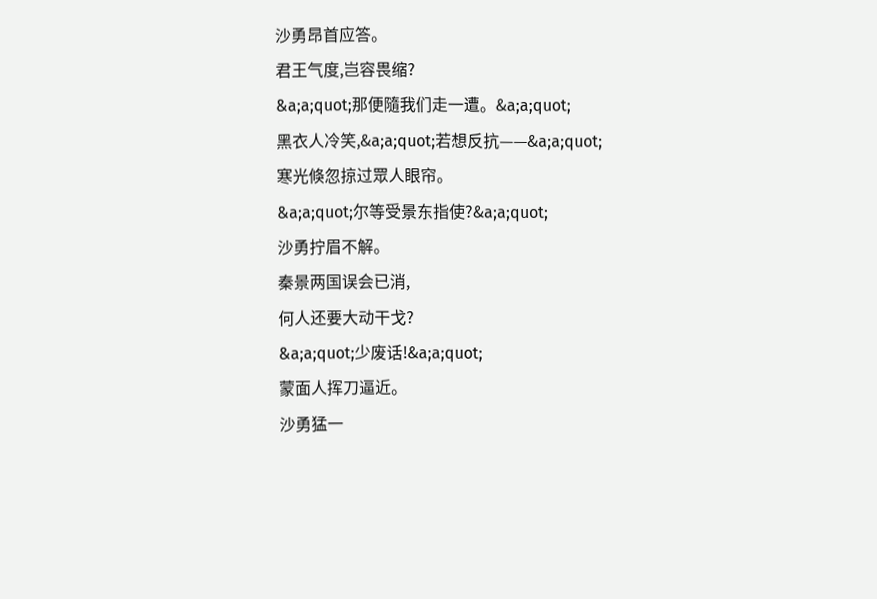沙勇昂首应答。
君王气度,岂容畏缩?
&a;a;quot;那便隨我们走一遭。&a;a;quot;
黑衣人冷笑,&a;a;quot;若想反抗——&a;a;quot;
寒光倏忽掠过眾人眼帘。
&a;a;quot;尔等受景东指使?&a;a;quot;
沙勇拧眉不解。
秦景两国误会已消,
何人还要大动干戈?
&a;a;quot;少废话!&a;a;quot;
蒙面人挥刀逼近。
沙勇猛一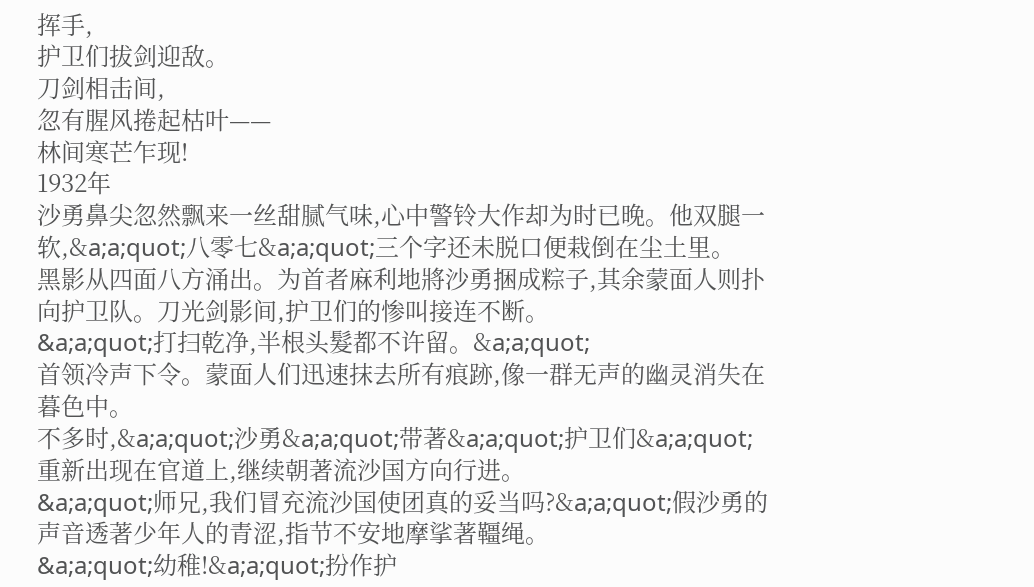挥手,
护卫们拔剑迎敌。
刀剑相击间,
忽有腥风捲起枯叶——
林间寒芒乍现!
1932年
沙勇鼻尖忽然飘来一丝甜腻气味,心中警铃大作却为时已晚。他双腿一软,&a;a;quot;八零七&a;a;quot;三个字还未脱口便栽倒在尘土里。
黑影从四面八方涌出。为首者麻利地將沙勇捆成粽子,其余蒙面人则扑向护卫队。刀光剑影间,护卫们的惨叫接连不断。
&a;a;quot;打扫乾净,半根头髮都不许留。&a;a;quot;
首领冷声下令。蒙面人们迅速抹去所有痕跡,像一群无声的幽灵消失在暮色中。
不多时,&a;a;quot;沙勇&a;a;quot;带著&a;a;quot;护卫们&a;a;quot;重新出现在官道上,继续朝著流沙国方向行进。
&a;a;quot;师兄,我们冒充流沙国使团真的妥当吗?&a;a;quot;假沙勇的声音透著少年人的青涩,指节不安地摩挲著韁绳。
&a;a;quot;幼稚!&a;a;quot;扮作护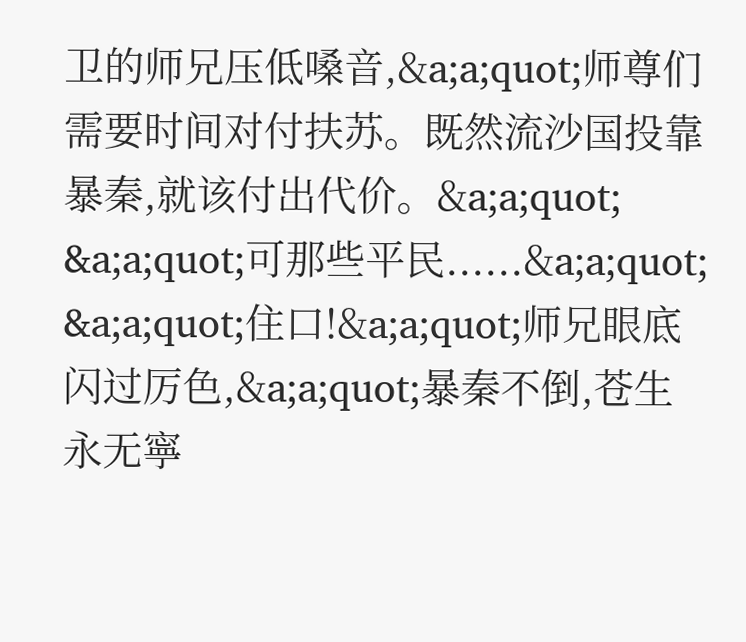卫的师兄压低嗓音,&a;a;quot;师尊们需要时间对付扶苏。既然流沙国投靠暴秦,就该付出代价。&a;a;quot;
&a;a;quot;可那些平民......&a;a;quot;
&a;a;quot;住口!&a;a;quot;师兄眼底闪过厉色,&a;a;quot;暴秦不倒,苍生永无寧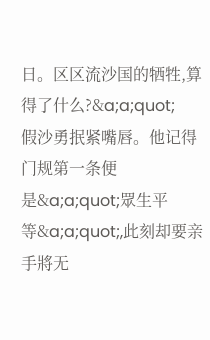日。区区流沙国的牺牲,算得了什么?&a;a;quot;
假沙勇抿紧嘴唇。他记得门规第一条便是&a;a;quot;眾生平等&a;a;quot;,此刻却要亲手將无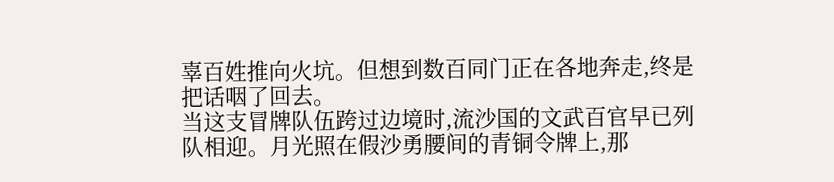辜百姓推向火坑。但想到数百同门正在各地奔走,终是把话咽了回去。
当这支冒牌队伍跨过边境时,流沙国的文武百官早已列队相迎。月光照在假沙勇腰间的青铜令牌上,那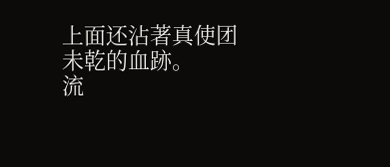上面还沾著真使团未乾的血跡。
流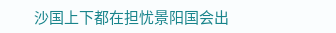沙国上下都在担忧景阳国会出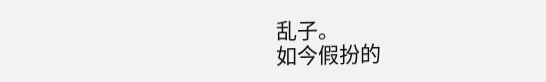乱子。
如今假扮的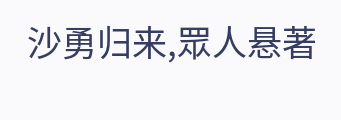沙勇归来,眾人悬著